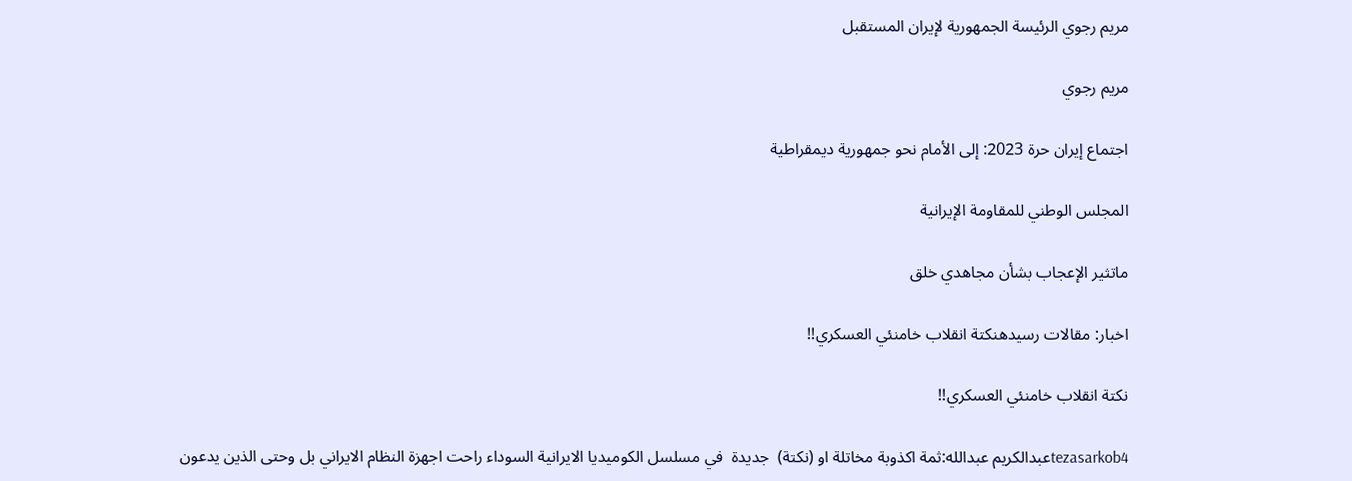مريم رجوي الرئيسة الجمهورية لإيران المستقبل

مريم رجوي

اجتماع إيران حرة 2023: إلى الأمام نحو جمهورية ديمقراطية

المجلس الوطني للمقاومة الإيرانية

ماتثير الإعجاب بشأن مجاهدي خلق

اخبار: مقالات رسيدهنكتة انقلاب خامنئي العسكري!!

نكتة انقلاب خامنئي العسكري!!

tezasarkob4عبدالكريم عبدالله:ثمة اكذوبة مخاتلة او (نكتة)  جديدة  في مسلسل الكوميديا الايرانية السوداء راحت اجهزة النظام الايراني بل وحتى الذين يدعون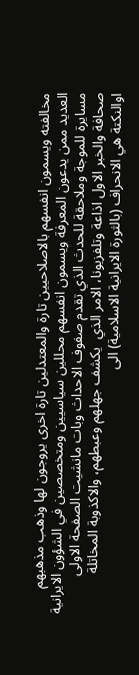مخالفته ويسمون انفسهم بالاصلاحيين تارة والمعتدلين تارة اخرى يروجون لها وذهب مذهبهم العديد ممن يدعون المعرفة ويسمون انفسهم محللين سياسيين ومتخصصين في الشؤون الايرانية مسايرة للموجة وملاحقة للحدث الذي تقدم صفوف الاحداث وبات مانشيت الصفحة الاولى صحافة والخبر الاول اذاعة وتلفزيونا، الامر الذي  يكشف جهلهم وعبطهم، والاكذوبة المخاتلة اوالنكتة هي الانحراف (بالثورة الايرانية الاسلامية) الى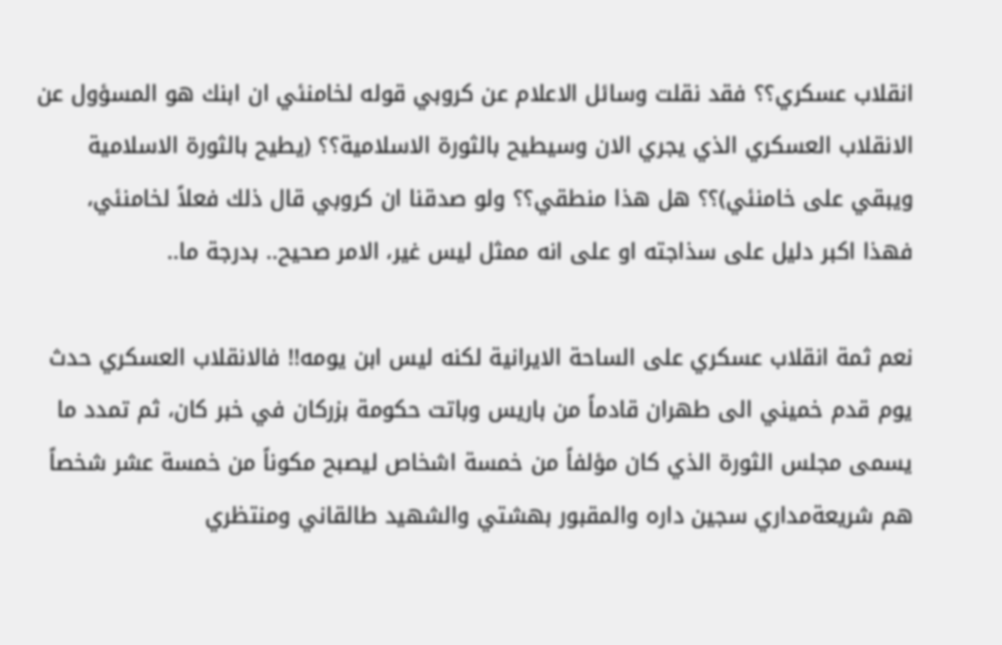انقلاب عسكري؟؟ فقد نقلت وسائل الاعلام عن كروبي قوله لخامنئي ان ابنك هو المسؤول عن الانقلاب العسكري الذي يجري الان وسيطيح بالثورة الاسلامية؟؟ (يطيح بالثورة الاسلامية ويبقي على خامنئي)؟؟ هل هذا منطقي؟؟ ولو صدقنا ان كروبي قال ذلك فعلاً لخامنئي، فهذا اكبر دليل على سذاجته او على انه ممثل ليس غير، الامر صحيح.. بدرجة ما..

نعم ثمة انقلاب عسكري على الساحة الايرانية لكنه ليس ابن يومه!! فالانقلاب العسكري حدث يوم قدم خميني الى طهران قادماً من باريس وباتت حكومة بزركان في خبر كان، ثم تمدد ما يسمى مجلس الثورة الذي كان مؤلفاً من خمسة اشخاص ليصبح مكوناً من خمسة عشر شخصاً هم شريعة‌مداري سجين داره والمقبور بهشتي والشهيد طالقاني ومنتظري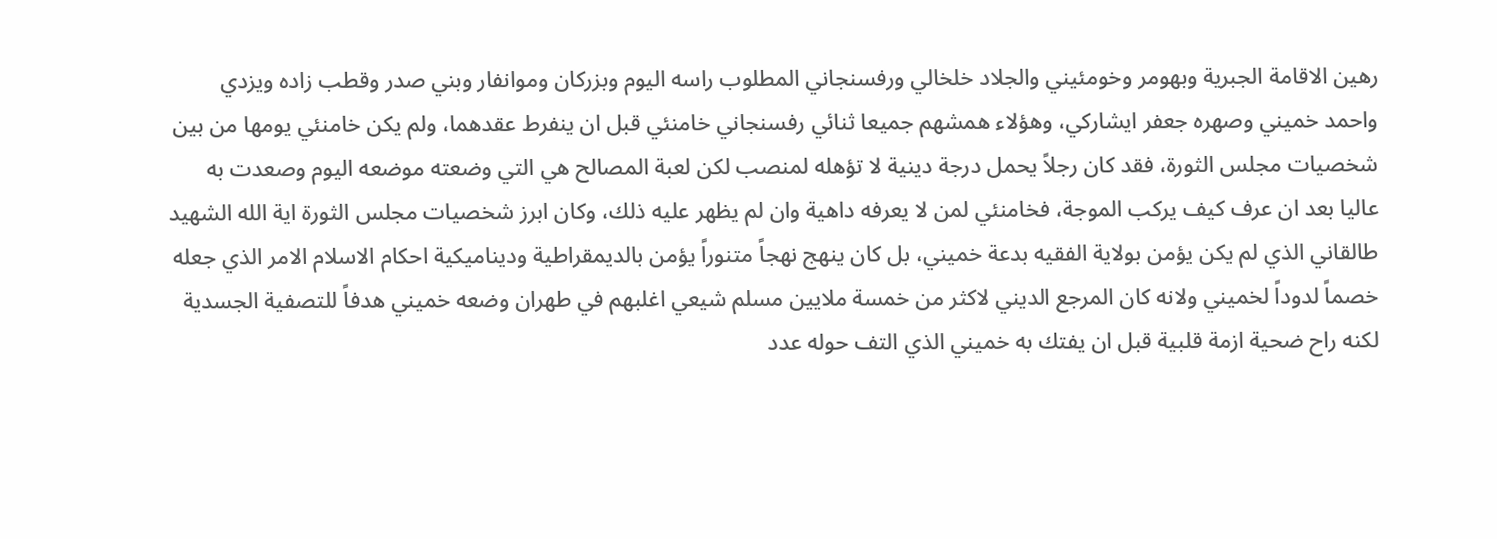رهين الاقامة الجبرية وبهومر وخومئيني والجلاد خلخالي ورفسنجاني المطلوب راسه اليوم وبزركان وموانفار وبني صدر وقطب زاده ويزدي واحمد خميني وصهره جعفر ايشاركي، وهؤلاء همشهم جميعا ثنائي رفسنجاني خامنئي قبل ان ينفرط عقدهما، ولم يكن خامنئي يومها من بين شخصيات مجلس الثورة، فقد كان رجلاً يحمل درجة دينية لا تؤهله لمنصب لكن لعبة المصالح هي التي وضعته موضعه اليوم وصعدت به عاليا بعد ان عرف كيف يركب الموجة، فخامنئي لمن لا يعرفه داهية وان لم يظهر عليه ذلك، وكان ابرز شخصيات مجلس الثورة اية الله الشهيد طالقاني الذي لم يكن يؤمن بولاية الفقيه بدعة خميني، بل كان ينهج نهجاً متنوراً يؤمن بالديمقراطية وديناميكية احكام الاسلام الامر الذي جعله خصماً لدوداً لخميني ولانه كان المرجع الديني لاكثر من خمسة ملايين مسلم شيعي اغلبهم في طهران وضعه خميني هدفاً للتصفية الجسدية لكنه راح ضحية ازمة قلبية قبل ان يفتك به خميني الذي التف حوله عدد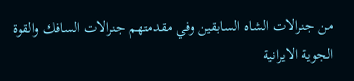من جنرالات الشاه السابقين وفي مقدمتهم جنرالات السافك والقوة الجوية الايرانية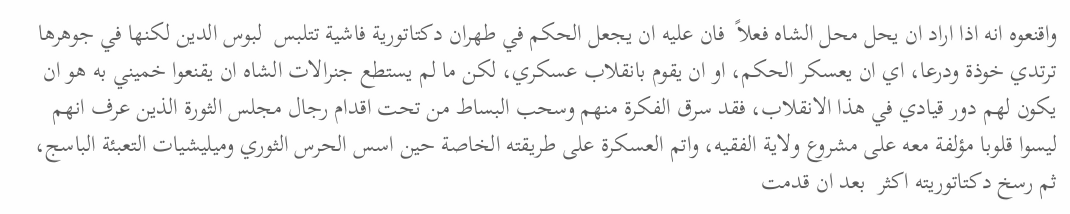واقنعوه انه اذا اراد ان يحل محل الشاه فعلاً  فان عليه ان يجعل الحكم في طهران دكتاتورية فاشية تتلبس  لبوس الدين لكنها في جوهرها ترتدي خوذة ودرعا، اي ان يعسكر الحكم، او ان يقوم بانقلاب عسكري، لكن ما لم يستطع جنرالات الشاه ان يقنعوا خميني به هو ان يكون لهم دور قيادي في هذا الانقلاب، فقد سرق الفكرة منهم وسحب البساط من تحت اقدام رجال مجلس الثورة الذين عرف انهم ليسوا قلوبا مؤلفة معه على مشروع ولاية الفقيه، واتم العسكرة على طريقته الخاصة حين اسس الحرس الثوري وميليشيات التعبئة الباسج، ثم رسخ دكتاتوريته اكثر  بعد ان قدمت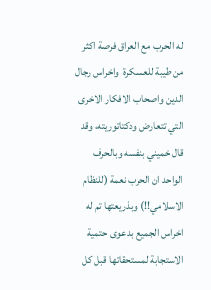له الحرب مع العراق فرصة اكثر من طيبة للعسكرة  واخراس رجال الدين واصحاب الافكار الاخرى التي تتعارض ودكتاتوريته، وقد قال خميني بنفسه وبالحرف الواحد ان الحرب نعمة (للنظام الاسلامي!!) وبذريعتها تم له اخراس الجميع بدعوى حتمية الاستجابة لمستحقاتها قبل كل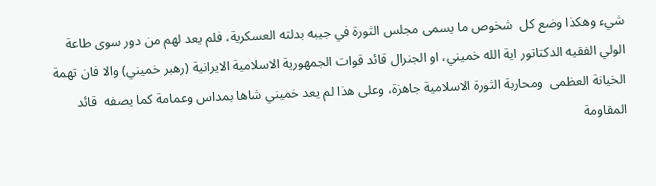شيء وهكذا وضع كل  شخوص ما يسمى مجلس الثورة في جيبه بدلته العسكرية، فلم يعد لهم من دور سوى طاعة الولي الفقيه الدكتاتور اية الله خميني، او الجنرال قائد قوات الجمهورية الاسلامية الايرانية (رهبر خميني) والا فان تهمة الخيانة العظمى  ومحاربة الثورة الاسلامية جاهزة، وعلى هذا لم يعد خميني شاها بمداس وعمامة كما يصفه  قائد المقاومة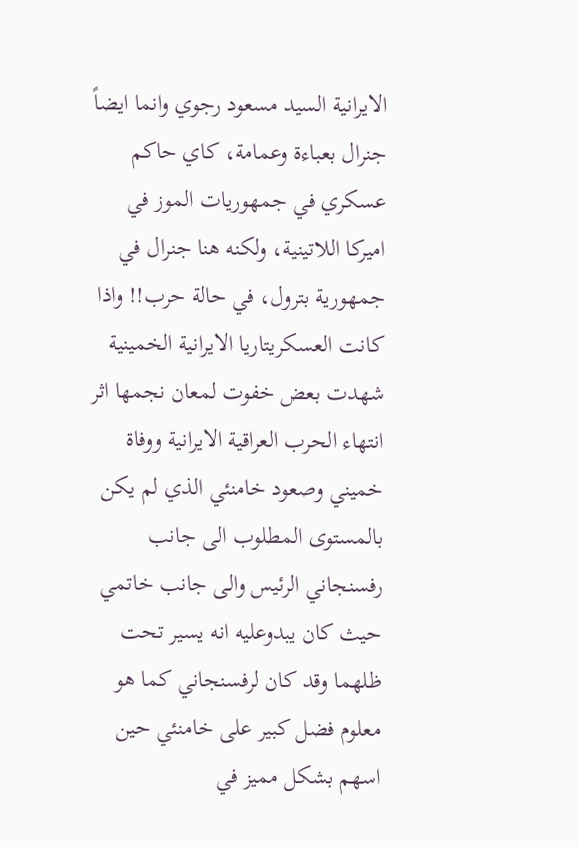الايرانية السيد مسعود رجوي وانما ايضاً جنرال بعباءة وعمامة، كاي حاكم عسكري في جمهوريات الموز في اميركا اللاتينية، ولكنه هنا جنرال في جمهورية بترول، في حالة حرب!! واذا كانت العسكريتاريا الايرانية الخمينية شهدت بعض خفوت لمعان نجمها اثر انتهاء الحرب العراقية الايرانية ووفاة خميني وصعود خامنئي الذي لم يكن بالمستوى المطلوب الى جانب رفسنجاني الرئيس والى جانب خاتمي حيث كان يبدوعليه انه يسير تحت ظلهما وقد كان لرفسنجاني كما هو معلوم فضل كبير على خامنئي حين اسهم بشكل مميز في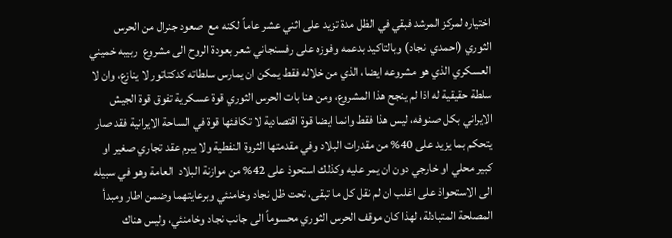اختياره لمركز المرشد فبقي في الظل مدة تزيد على اثني عشر عاماً لكنه مع  صعود جنرال من الحرس الثوري (احمدي  نجاد) وبالتاكيد بدعمه وفوزه على رفسنجاني شعر بعودة الروح الى مشروع  ربيبه خميني العسكري الذي هو مشروعه ايضا، الذي من خلاله فقط يمكن ان يمارس سلطاته كدكتاتور لا ينازع، وان لا سلطة حقيقية له اذا لم ينجح هذا المشروع، ومن هنا بات الحرس الثوري قوة عسكرية تفوق قوة الجيش الايراني بكل صنوفه، ليس هذا فقط وانما ايضا قوة اقتصادية لا تكافئها قوة في الساحة الايرانية فقد صار يتحكم بما يزيد على 40% من مقدرات البلاد وفي مقدمتها الثروة النفطية ولا يبرم عقد تجاري صغير او كبير محلي او خارجي دون ان يمر عليه وكذلك استحوذ على 42% من موازنة البلاد  العامة وهو في سبيله الى الاستحواذ على اغلب ان لم نقل كل ما تبقى، تحت ظل نجاد وخامنئي وبرعايتهما وضمن اطار ومبدأ المصلحة المتبادلة، لهذا كان موقف الحرس الثوري محسوماً الى جانب نجاد وخامنئي، وليس هناك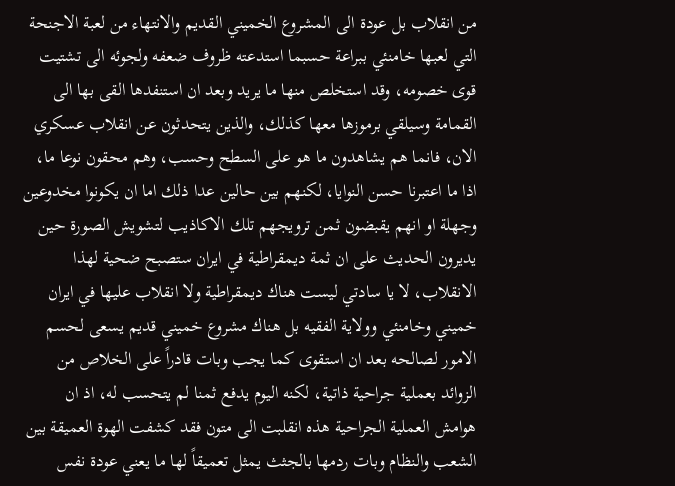من انقلاب بل عودة الى المشروع الخميني القديم والانتهاء من لعبة الاجنحة التي لعبها خامنئي ببراعة حسبما استدعته ظروف ضعفه ولجوئه الى تشتيت قوى خصومه، وقد استخلص منها ما يريد وبعد ان استنفدها القى بها الى القمامة وسيلقي برموزها معها كذلك، والذين يتحدثون عن انقلاب عسكري الان، فانما هم يشاهدون ما هو على السطح وحسب، وهم محقون نوعا ما، اذا ما اعتبرنا حسن النوايا، لكنهم بين حالين عدا ذلك اما ان يكونوا مخدوعين وجهلة او انهم يقبضون ثمن ترويجهم تلك الاكاذيب لتشويش الصورة حين يديرون الحديث على ان ثمة ديمقراطية في ايران ستصبح ضحية لهذا الانقلاب، لا يا سادتي ليست هناك ديمقراطية ولا انقلاب عليها في ايران خميني وخامنئي وولاية الفقيه بل هناك مشروع خميني قديم يسعى لحسم الامور لصالحه بعد ان استقوى كما يجب وبات قادراً على الخلاص من الزوائد بعملية جراحية ذاتية، لكنه اليوم يدفع ثمنا لم يتحسب له، اذ ان هوامش العملية الجراحية هذه انقلبت الى متون فقد كشفت الهوة العميقة بين الشعب والنظام وبات ردمها بالجثث يمثل تعميقاً لها ما يعني عودة نفس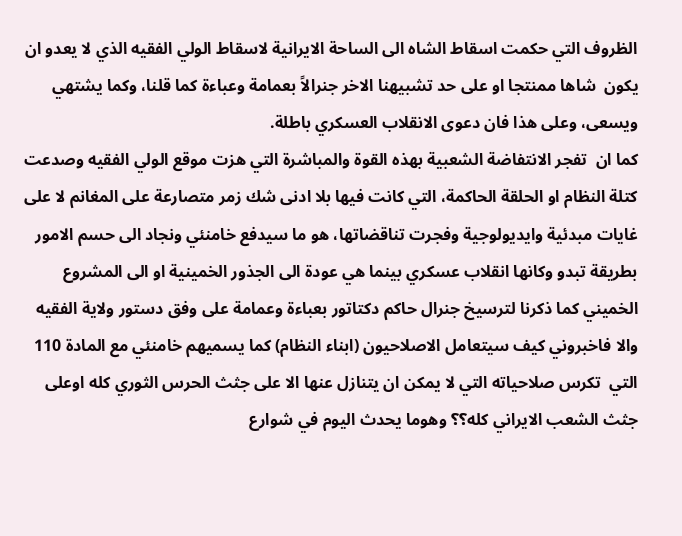الظروف التي حكمت اسقاط الشاه الى الساحة الايرانية لاسقاط الولي الفقيه الذي لا يعدو ان يكون  شاها ممنتجا او على حد تشبيهنا الاخر جنرالاً بعمامة وعباءة كما قلنا، وكما يشتهي ويسعى، وعلى هذا فان دعوى الانقلاب العسكري باطلة.
كما ان  تفجر الانتفاضة الشعبية بهذه القوة والمباشرة التي هزت موقع الولي الفقيه وصدعت كتلة النظام او الحلقة الحاكمة، التي كانت فيها بلا ادنى شك زمر متصارعة على المغانم لا على غايات مبدئية وايديولوجية وفجرت تناقضاتها، هو ما سيدفع خامنئي ونجاد الى حسم الامور بطريقة تبدو وكانها انقلاب عسكري بينما هي عودة الى الجذور الخمينية او الى المشروع الخميني كما ذكرنا لترسيخ جنرال حاكم دكتاتور بعباءة وعمامة على وفق دستور ولاية الفقيه والا فاخبروني كيف سيتعامل الاصلاحيون (ابناء النظام) كما يسميهم خامنئي مع المادة 110 التي  تكرس صلاحياته التي لا يمكن ان يتنازل عنها الا على جثث الحرس الثوري كله اوعلى جثث الشعب الايراني كله؟؟ وهوما يحدث اليوم في شوارع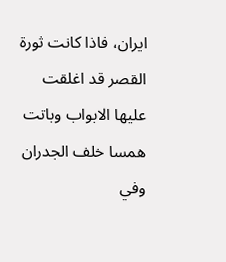ايران، فاذا كانت ثورة القصر قد اغلقت عليها الابواب وباتت همسا خلف الجدران وفي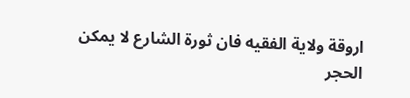اروقة ولاية الفقيه فان ثورة الشارع لا يمكن الحجر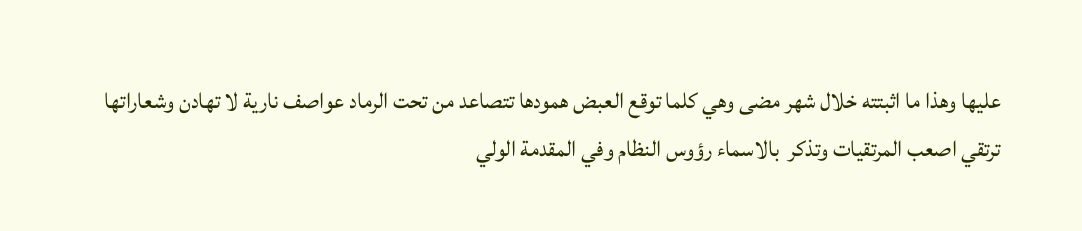عليها وهذا ما اثبتته خلال شهر مضى وهي كلما توقع العبض همودها تتصاعد من تحت الرماد عواصف نارية لا تهادن وشعاراتها ترتقي اصعب المرتقيات وتذكر  بالاسماء رؤوس النظام وفي المقدمة الولي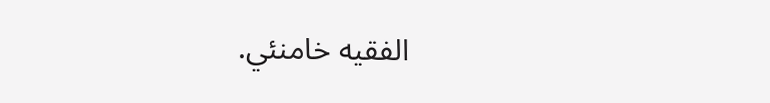الفقيه خامنئي.